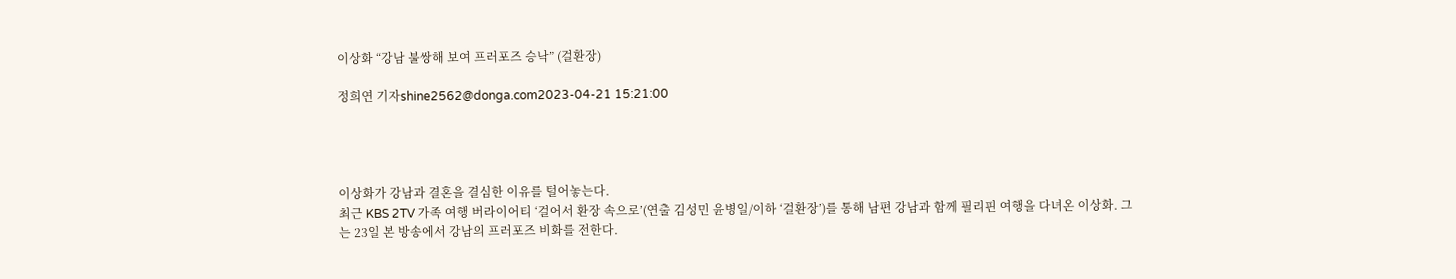이상화 “강남 불쌍해 보여 프러포즈 승낙” (걸환장)

정희연 기자shine2562@donga.com2023-04-21 15:21:00




이상화가 강남과 결혼을 결심한 이유를 털어놓는다.
최근 KBS 2TV 가족 여행 버라이어티 ‘걸어서 환장 속으로’(연출 김성민 윤병일/이하 ‘걸환장’)를 통해 남편 강남과 함께 필리핀 여행을 다녀온 이상화. 그는 23일 본 방송에서 강남의 프러포즈 비화를 전한다.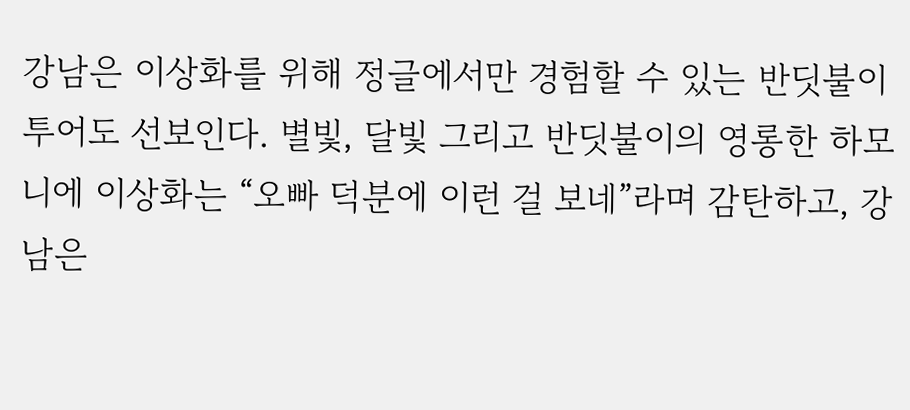강남은 이상화를 위해 정글에서만 경험할 수 있는 반딧불이 투어도 선보인다. 별빛, 달빛 그리고 반딧불이의 영롱한 하모니에 이상화는 “오빠 덕분에 이런 걸 보네”라며 감탄하고, 강남은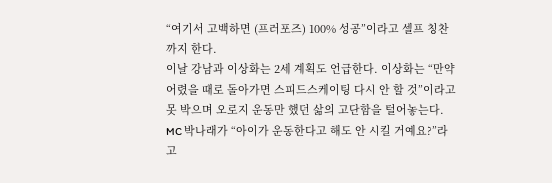“여기서 고백하면 (프러포즈) 100% 성공”이라고 셀프 칭찬까지 한다.
이날 강남과 이상화는 2세 계획도 언급한다. 이상화는 “만약 어렸을 때로 돌아가면 스피드스케이팅 다시 안 할 것”이라고 못 박으며 오로지 운동만 했던 삶의 고단함을 털어놓는다. MC 박나래가 “아이가 운동한다고 해도 안 시킬 거예요?”라고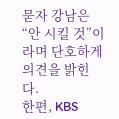묻자 강남은 “안 시킬 것”이라며 단호하게 의견을 밝힌다.
한편, KBS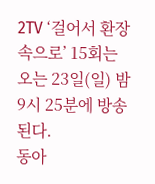2TV ‘걸어서 환장 속으로’ 15회는 오는 23일(일) 밤 9시 25분에 방송된다.
동아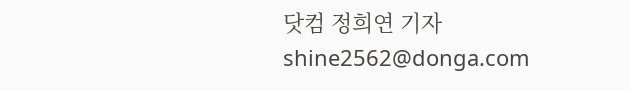닷컴 정희연 기자 shine2562@donga.com